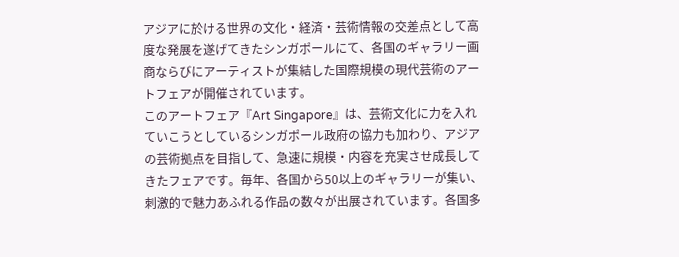アジアに於ける世界の文化・経済・芸術情報の交差点として高度な発展を遂げてきたシンガポールにて、各国のギャラリー画商ならびにアーティストが集結した国際規模の現代芸術のアートフェアが開催されています。
このアートフェア『Art Singapore』は、芸術文化に力を入れていこうとしているシンガポール政府の協力も加わり、アジアの芸術拠点を目指して、急速に規模・内容を充実させ成長してきたフェアです。毎年、各国から50以上のギャラリーが集い、刺激的で魅力あふれる作品の数々が出展されています。各国多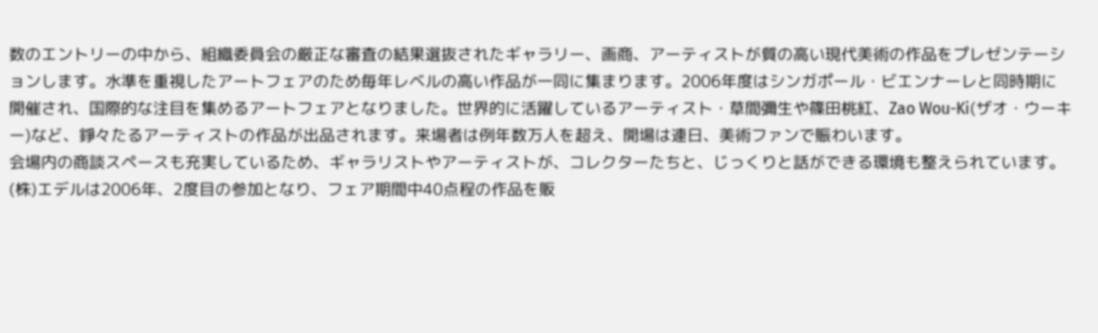数のエントリーの中から、組織委員会の厳正な審査の結果選抜されたギャラリー、画商、アーティストが質の高い現代美術の作品をプレゼンテーションします。水準を重視したアートフェアのため毎年レベルの高い作品が一同に集まります。2006年度はシンガポール・ビエンナーレと同時期に開催され、国際的な注目を集めるアートフェアとなりました。世界的に活躍しているアーティスト・草間彌生や篠田桃紅、Zao Wou-Ki(ザオ・ウーキー)など、錚々たるアーティストの作品が出品されます。来場者は例年数万人を超え、開場は連日、美術ファンで賑わいます。
会場内の商談スペースも充実しているため、ギャラリストやアーティストが、コレクターたちと、じっくりと話ができる環境も整えられています。(株)エデルは2006年、2度目の参加となり、フェア期間中40点程の作品を販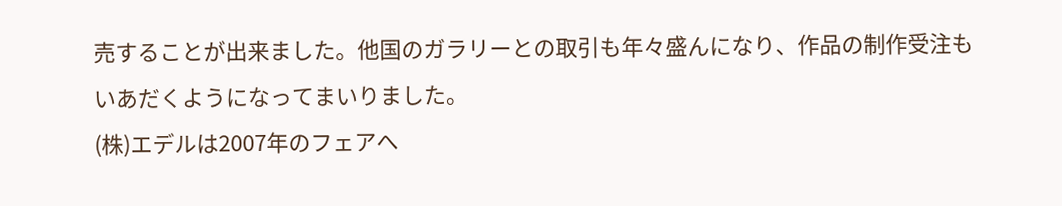売することが出来ました。他国のガラリーとの取引も年々盛んになり、作品の制作受注もいあだくようになってまいりました。
(株)エデルは2007年のフェアへ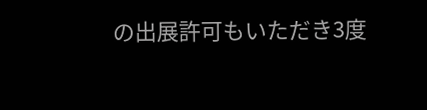の出展許可もいただき3度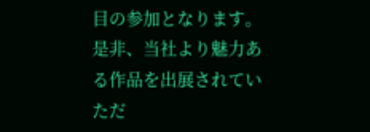目の参加となります。是非、当社より魅力ある作品を出展されていただ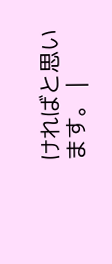ければと思います。 |